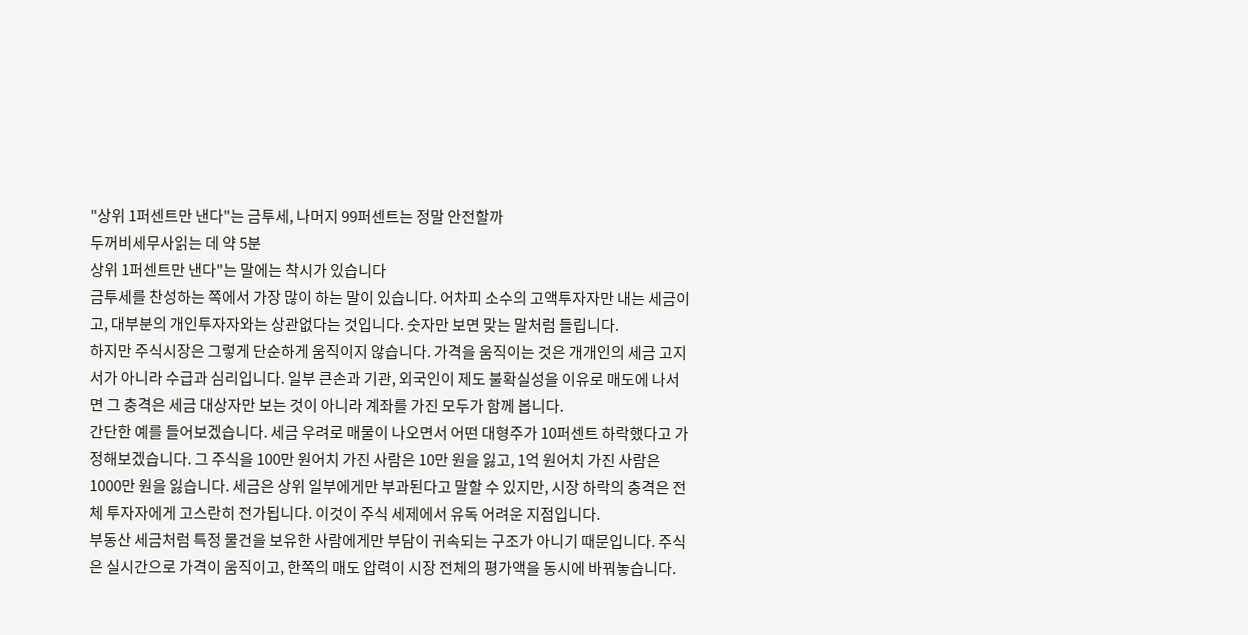"상위 1퍼센트만 낸다"는 금투세, 나머지 99퍼센트는 정말 안전할까
두꺼비세무사읽는 데 약 5분
상위 1퍼센트만 낸다"는 말에는 착시가 있습니다
금투세를 찬성하는 쪽에서 가장 많이 하는 말이 있습니다. 어차피 소수의 고액투자자만 내는 세금이고, 대부분의 개인투자자와는 상관없다는 것입니다. 숫자만 보면 맞는 말처럼 들립니다.
하지만 주식시장은 그렇게 단순하게 움직이지 않습니다. 가격을 움직이는 것은 개개인의 세금 고지서가 아니라 수급과 심리입니다. 일부 큰손과 기관, 외국인이 제도 불확실성을 이유로 매도에 나서면 그 충격은 세금 대상자만 보는 것이 아니라 계좌를 가진 모두가 함께 봅니다.
간단한 예를 들어보겠습니다. 세금 우려로 매물이 나오면서 어떤 대형주가 10퍼센트 하락했다고 가정해보겠습니다. 그 주식을 100만 원어치 가진 사람은 10만 원을 잃고, 1억 원어치 가진 사람은 1000만 원을 잃습니다. 세금은 상위 일부에게만 부과된다고 말할 수 있지만, 시장 하락의 충격은 전체 투자자에게 고스란히 전가됩니다. 이것이 주식 세제에서 유독 어려운 지점입니다.
부동산 세금처럼 특정 물건을 보유한 사람에게만 부담이 귀속되는 구조가 아니기 때문입니다. 주식은 실시간으로 가격이 움직이고, 한쪽의 매도 압력이 시장 전체의 평가액을 동시에 바꿔놓습니다.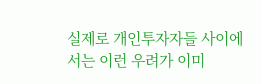실제로 개인투자자들 사이에서는 이런 우려가 이미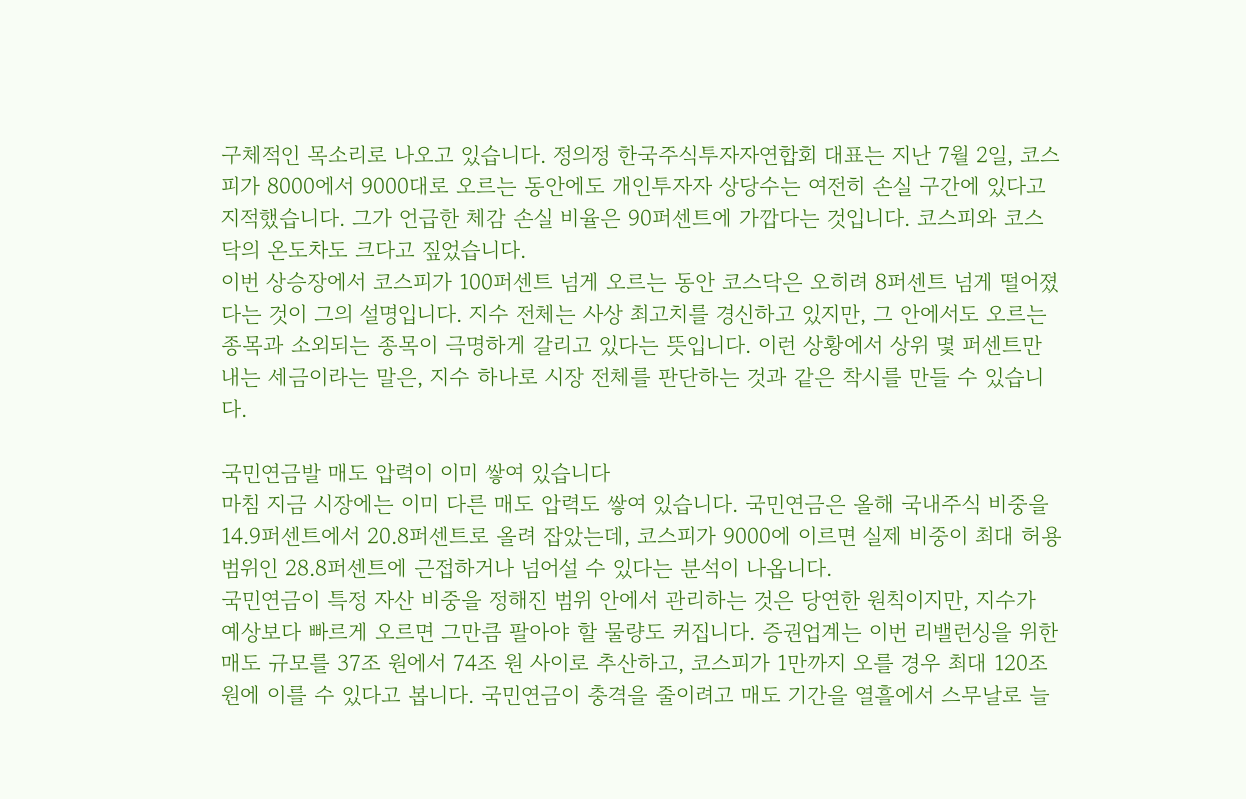구체적인 목소리로 나오고 있습니다. 정의정 한국주식투자자연합회 대표는 지난 7월 2일, 코스피가 8000에서 9000대로 오르는 동안에도 개인투자자 상당수는 여전히 손실 구간에 있다고 지적했습니다. 그가 언급한 체감 손실 비율은 90퍼센트에 가깝다는 것입니다. 코스피와 코스닥의 온도차도 크다고 짚었습니다.
이번 상승장에서 코스피가 100퍼센트 넘게 오르는 동안 코스닥은 오히려 8퍼센트 넘게 떨어졌다는 것이 그의 설명입니다. 지수 전체는 사상 최고치를 경신하고 있지만, 그 안에서도 오르는 종목과 소외되는 종목이 극명하게 갈리고 있다는 뜻입니다. 이런 상황에서 상위 몇 퍼센트만 내는 세금이라는 말은, 지수 하나로 시장 전체를 판단하는 것과 같은 착시를 만들 수 있습니다.

국민연금발 매도 압력이 이미 쌓여 있습니다
마침 지금 시장에는 이미 다른 매도 압력도 쌓여 있습니다. 국민연금은 올해 국내주식 비중을 14.9퍼센트에서 20.8퍼센트로 올려 잡았는데, 코스피가 9000에 이르면 실제 비중이 최대 허용범위인 28.8퍼센트에 근접하거나 넘어설 수 있다는 분석이 나옵니다.
국민연금이 특정 자산 비중을 정해진 범위 안에서 관리하는 것은 당연한 원칙이지만, 지수가 예상보다 빠르게 오르면 그만큼 팔아야 할 물량도 커집니다. 증권업계는 이번 리밸런싱을 위한 매도 규모를 37조 원에서 74조 원 사이로 추산하고, 코스피가 1만까지 오를 경우 최대 120조 원에 이를 수 있다고 봅니다. 국민연금이 충격을 줄이려고 매도 기간을 열흘에서 스무날로 늘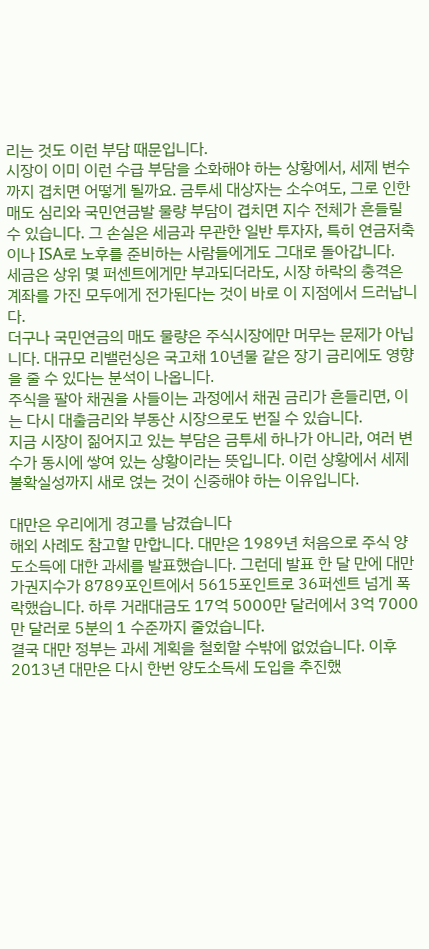리는 것도 이런 부담 때문입니다.
시장이 이미 이런 수급 부담을 소화해야 하는 상황에서, 세제 변수까지 겹치면 어떻게 될까요. 금투세 대상자는 소수여도, 그로 인한 매도 심리와 국민연금발 물량 부담이 겹치면 지수 전체가 흔들릴 수 있습니다. 그 손실은 세금과 무관한 일반 투자자, 특히 연금저축이나 ISA로 노후를 준비하는 사람들에게도 그대로 돌아갑니다.
세금은 상위 몇 퍼센트에게만 부과되더라도, 시장 하락의 충격은 계좌를 가진 모두에게 전가된다는 것이 바로 이 지점에서 드러납니다.
더구나 국민연금의 매도 물량은 주식시장에만 머무는 문제가 아닙니다. 대규모 리밸런싱은 국고채 10년물 같은 장기 금리에도 영향을 줄 수 있다는 분석이 나옵니다.
주식을 팔아 채권을 사들이는 과정에서 채권 금리가 흔들리면, 이는 다시 대출금리와 부동산 시장으로도 번질 수 있습니다.
지금 시장이 짊어지고 있는 부담은 금투세 하나가 아니라, 여러 변수가 동시에 쌓여 있는 상황이라는 뜻입니다. 이런 상황에서 세제 불확실성까지 새로 얹는 것이 신중해야 하는 이유입니다.

대만은 우리에게 경고를 남겼습니다
해외 사례도 참고할 만합니다. 대만은 1989년 처음으로 주식 양도소득에 대한 과세를 발표했습니다. 그런데 발표 한 달 만에 대만 가권지수가 8789포인트에서 5615포인트로 36퍼센트 넘게 폭락했습니다. 하루 거래대금도 17억 5000만 달러에서 3억 7000만 달러로 5분의 1 수준까지 줄었습니다.
결국 대만 정부는 과세 계획을 철회할 수밖에 없었습니다. 이후 2013년 대만은 다시 한번 양도소득세 도입을 추진했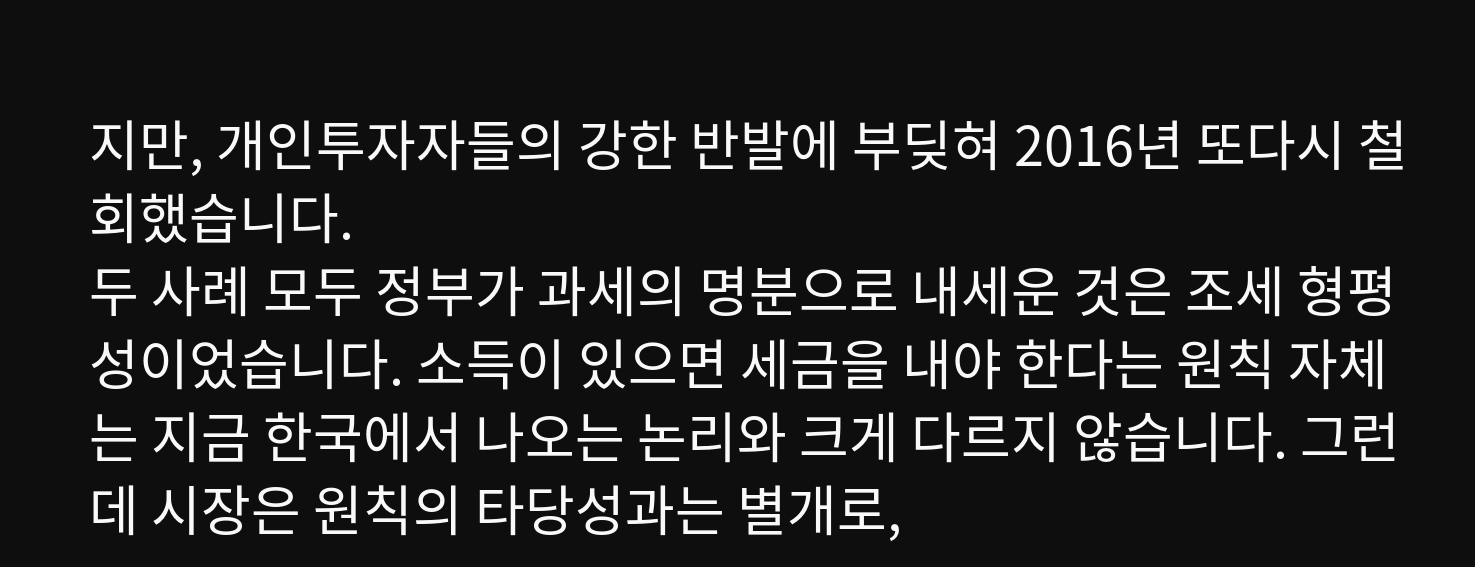지만, 개인투자자들의 강한 반발에 부딪혀 2016년 또다시 철회했습니다.
두 사례 모두 정부가 과세의 명분으로 내세운 것은 조세 형평성이었습니다. 소득이 있으면 세금을 내야 한다는 원칙 자체는 지금 한국에서 나오는 논리와 크게 다르지 않습니다. 그런데 시장은 원칙의 타당성과는 별개로,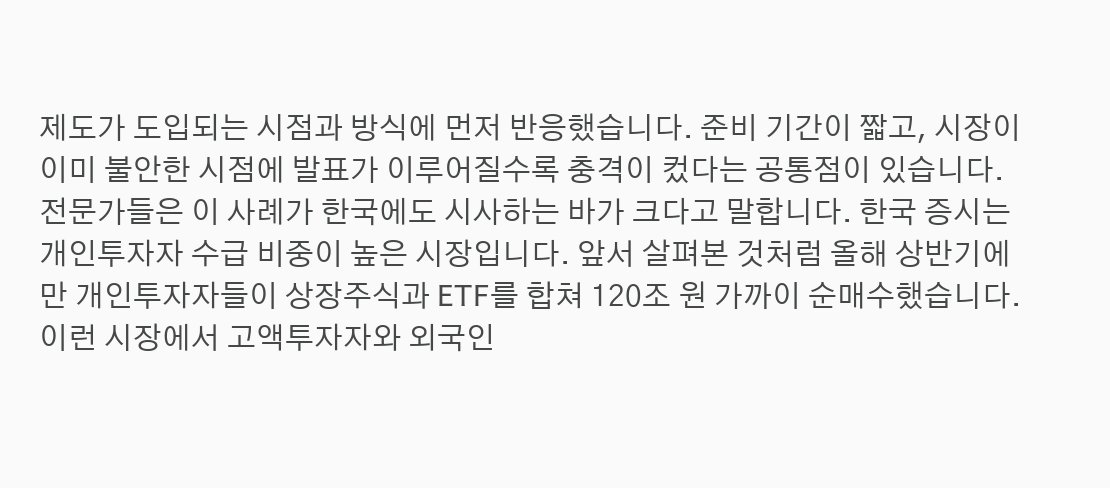제도가 도입되는 시점과 방식에 먼저 반응했습니다. 준비 기간이 짧고, 시장이 이미 불안한 시점에 발표가 이루어질수록 충격이 컸다는 공통점이 있습니다.
전문가들은 이 사례가 한국에도 시사하는 바가 크다고 말합니다. 한국 증시는 개인투자자 수급 비중이 높은 시장입니다. 앞서 살펴본 것처럼 올해 상반기에만 개인투자자들이 상장주식과 ETF를 합쳐 120조 원 가까이 순매수했습니다.
이런 시장에서 고액투자자와 외국인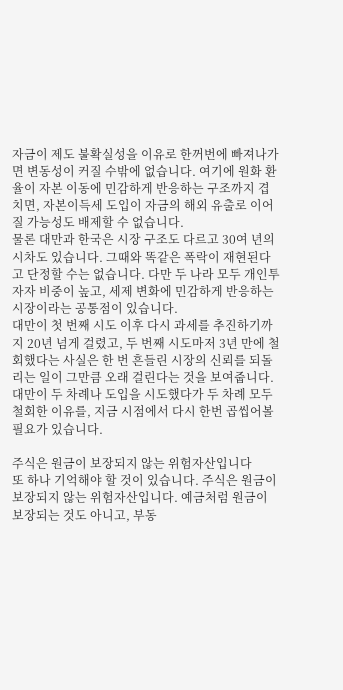자금이 제도 불확실성을 이유로 한꺼번에 빠져나가면 변동성이 커질 수밖에 없습니다. 여기에 원화 환율이 자본 이동에 민감하게 반응하는 구조까지 겹치면, 자본이득세 도입이 자금의 해외 유출로 이어질 가능성도 배제할 수 없습니다.
물론 대만과 한국은 시장 구조도 다르고 30여 년의 시차도 있습니다. 그때와 똑같은 폭락이 재현된다고 단정할 수는 없습니다. 다만 두 나라 모두 개인투자자 비중이 높고, 세제 변화에 민감하게 반응하는 시장이라는 공통점이 있습니다.
대만이 첫 번째 시도 이후 다시 과세를 추진하기까지 20년 넘게 걸렸고, 두 번째 시도마저 3년 만에 철회했다는 사실은 한 번 흔들린 시장의 신뢰를 되돌리는 일이 그만큼 오래 걸린다는 것을 보여줍니다. 대만이 두 차례나 도입을 시도했다가 두 차례 모두 철회한 이유를, 지금 시점에서 다시 한번 곱씹어볼 필요가 있습니다.

주식은 원금이 보장되지 않는 위험자산입니다
또 하나 기억해야 할 것이 있습니다. 주식은 원금이 보장되지 않는 위험자산입니다. 예금처럼 원금이 보장되는 것도 아니고, 부동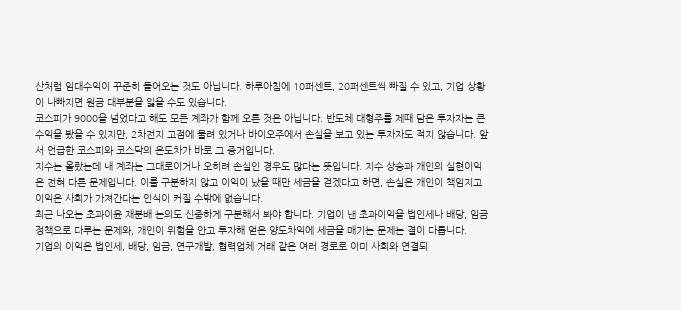산처럼 임대수익이 꾸준히 들어오는 것도 아닙니다. 하루아침에 10퍼센트, 20퍼센트씩 빠질 수 있고, 기업 상황이 나빠지면 원금 대부분을 잃을 수도 있습니다.
코스피가 9000을 넘었다고 해도 모든 계좌가 함께 오른 것은 아닙니다. 반도체 대형주를 제때 담은 투자자는 큰 수익을 봤을 수 있지만, 2차전지 고점에 물려 있거나 바이오주에서 손실을 보고 있는 투자자도 적지 않습니다. 앞서 언급한 코스피와 코스닥의 온도차가 바로 그 증거입니다.
지수는 올랐는데 내 계좌는 그대로이거나 오히려 손실인 경우도 많다는 뜻입니다. 지수 상승과 개인의 실현이익은 전혀 다른 문제입니다. 이를 구분하지 않고 이익이 났을 때만 세금을 걷겠다고 하면, 손실은 개인이 책임지고 이익은 사회가 가져간다는 인식이 커질 수밖에 없습니다.
최근 나오는 초과이윤 재분배 논의도 신중하게 구분해서 봐야 합니다. 기업이 낸 초과이익을 법인세나 배당, 임금 정책으로 다루는 문제와, 개인이 위험을 안고 투자해 얻은 양도차익에 세금을 매기는 문제는 결이 다릅니다.
기업의 이익은 법인세, 배당, 임금, 연구개발, 협력업체 거래 같은 여러 경로로 이미 사회와 연결되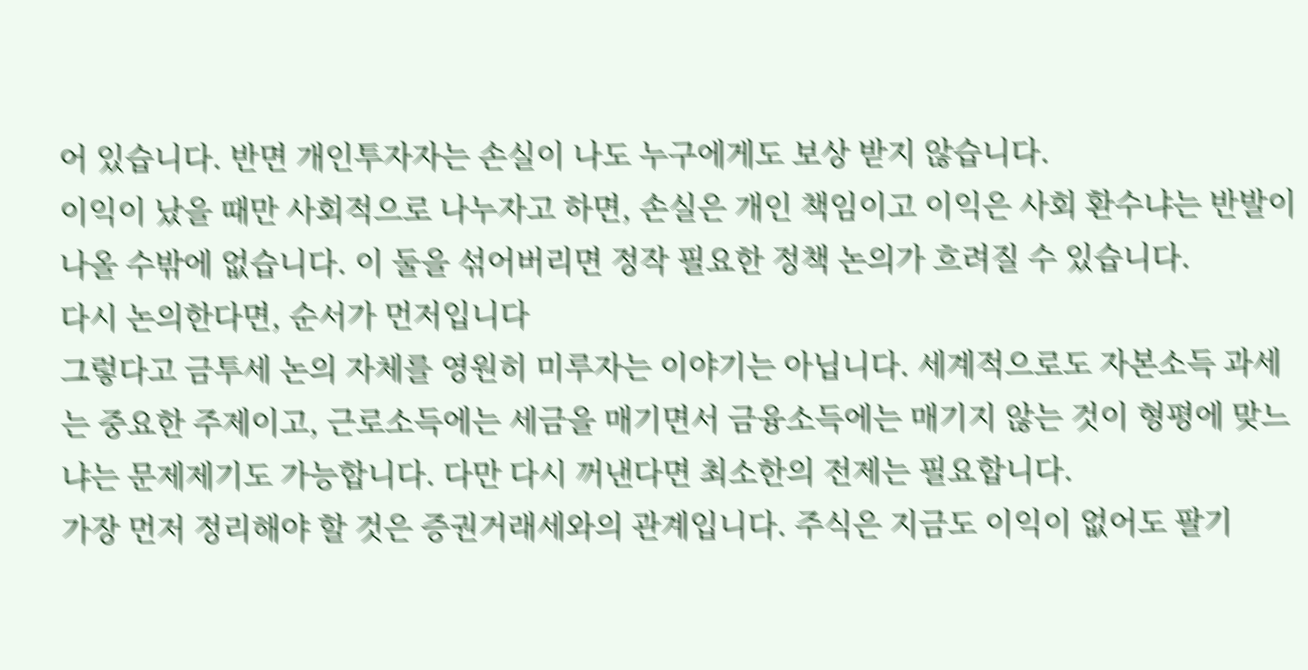어 있습니다. 반면 개인투자자는 손실이 나도 누구에게도 보상 받지 않습니다.
이익이 났을 때만 사회적으로 나누자고 하면, 손실은 개인 책임이고 이익은 사회 환수냐는 반발이 나올 수밖에 없습니다. 이 둘을 섞어버리면 정작 필요한 정책 논의가 흐려질 수 있습니다.
다시 논의한다면, 순서가 먼저입니다
그렇다고 금투세 논의 자체를 영원히 미루자는 이야기는 아닙니다. 세계적으로도 자본소득 과세는 중요한 주제이고, 근로소득에는 세금을 매기면서 금융소득에는 매기지 않는 것이 형평에 맞느냐는 문제제기도 가능합니다. 다만 다시 꺼낸다면 최소한의 전제는 필요합니다.
가장 먼저 정리해야 할 것은 증권거래세와의 관계입니다. 주식은 지금도 이익이 없어도 팔기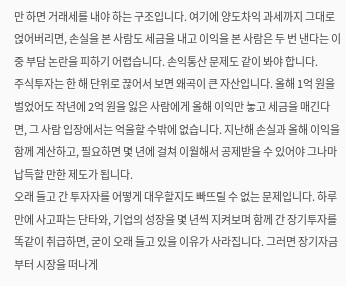만 하면 거래세를 내야 하는 구조입니다. 여기에 양도차익 과세까지 그대로 얹어버리면, 손실을 본 사람도 세금을 내고 이익을 본 사람은 두 번 낸다는 이중 부담 논란을 피하기 어렵습니다. 손익통산 문제도 같이 봐야 합니다.
주식투자는 한 해 단위로 끊어서 보면 왜곡이 큰 자산입니다. 올해 1억 원을 벌었어도 작년에 2억 원을 잃은 사람에게 올해 이익만 놓고 세금을 매긴다면, 그 사람 입장에서는 억울할 수밖에 없습니다. 지난해 손실과 올해 이익을 함께 계산하고, 필요하면 몇 년에 걸쳐 이월해서 공제받을 수 있어야 그나마 납득할 만한 제도가 됩니다.
오래 들고 간 투자자를 어떻게 대우할지도 빠뜨릴 수 없는 문제입니다. 하루 만에 사고파는 단타와, 기업의 성장을 몇 년씩 지켜보며 함께 간 장기투자를 똑같이 취급하면, 굳이 오래 들고 있을 이유가 사라집니다. 그러면 장기자금부터 시장을 떠나게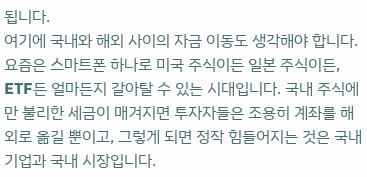됩니다.
여기에 국내와 해외 사이의 자금 이동도 생각해야 합니다. 요즘은 스마트폰 하나로 미국 주식이든 일본 주식이든, ETF든 얼마든지 갈아탈 수 있는 시대입니다. 국내 주식에만 불리한 세금이 매겨지면 투자자들은 조용히 계좌를 해외로 옮길 뿐이고, 그렇게 되면 정작 힘들어지는 것은 국내 기업과 국내 시장입니다.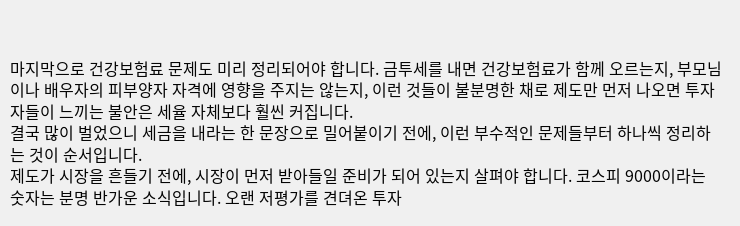마지막으로 건강보험료 문제도 미리 정리되어야 합니다. 금투세를 내면 건강보험료가 함께 오르는지, 부모님이나 배우자의 피부양자 자격에 영향을 주지는 않는지, 이런 것들이 불분명한 채로 제도만 먼저 나오면 투자자들이 느끼는 불안은 세율 자체보다 훨씬 커집니다.
결국 많이 벌었으니 세금을 내라는 한 문장으로 밀어붙이기 전에, 이런 부수적인 문제들부터 하나씩 정리하는 것이 순서입니다.
제도가 시장을 흔들기 전에, 시장이 먼저 받아들일 준비가 되어 있는지 살펴야 합니다. 코스피 9000이라는 숫자는 분명 반가운 소식입니다. 오랜 저평가를 견뎌온 투자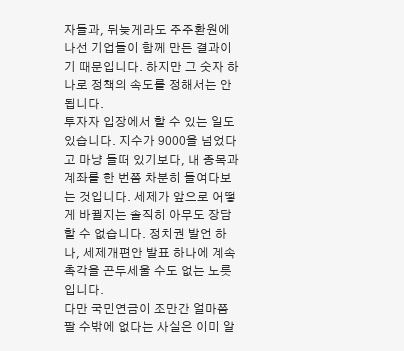자들과, 뒤늦게라도 주주환원에 나선 기업들이 함께 만든 결과이기 때문입니다. 하지만 그 숫자 하나로 정책의 속도를 정해서는 안 됩니다.
투자자 입장에서 할 수 있는 일도 있습니다. 지수가 9000을 넘었다고 마냥 들떠 있기보다, 내 종목과 계좌를 한 번쯤 차분히 들여다보는 것입니다. 세제가 앞으로 어떻게 바뀔지는 솔직히 아무도 장담할 수 없습니다. 정치권 발언 하나, 세제개편안 발표 하나에 계속 촉각을 곤두세울 수도 없는 노릇입니다.
다만 국민연금이 조만간 얼마쯤 팔 수밖에 없다는 사실은 이미 알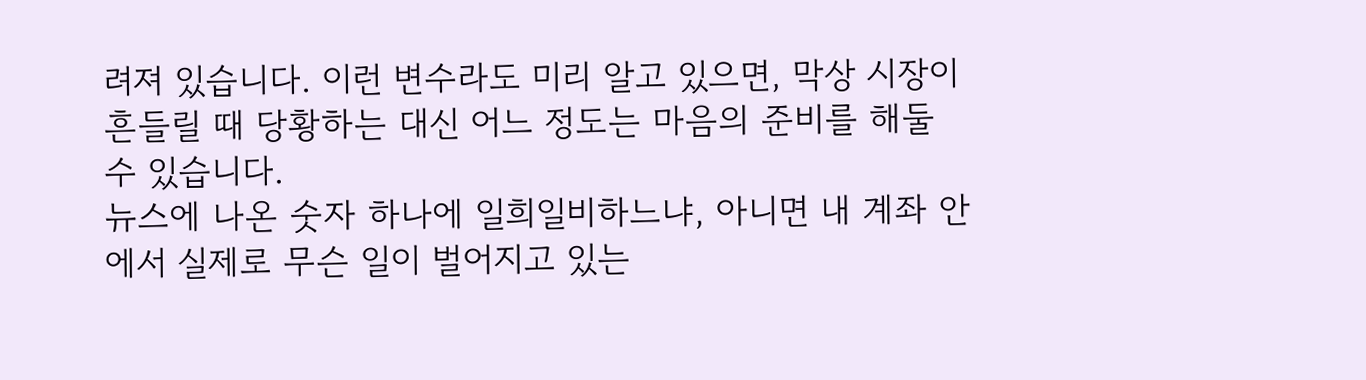려져 있습니다. 이런 변수라도 미리 알고 있으면, 막상 시장이 흔들릴 때 당황하는 대신 어느 정도는 마음의 준비를 해둘 수 있습니다.
뉴스에 나온 숫자 하나에 일희일비하느냐, 아니면 내 계좌 안에서 실제로 무슨 일이 벌어지고 있는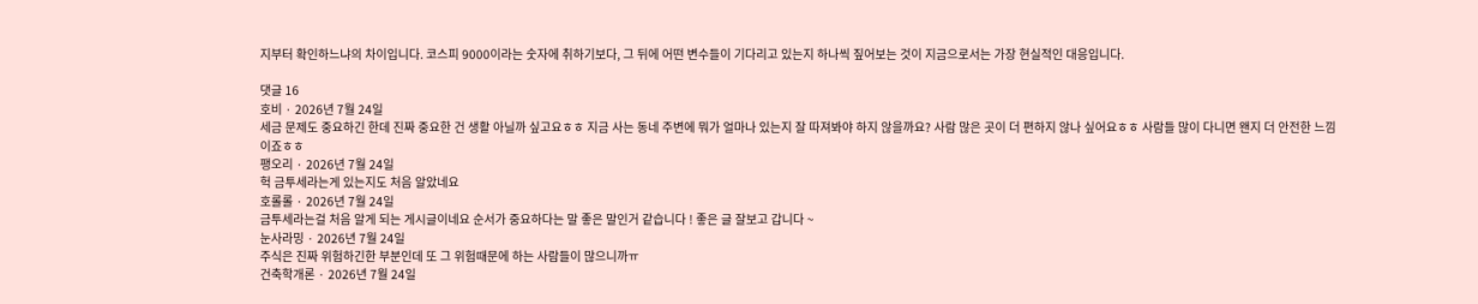지부터 확인하느냐의 차이입니다. 코스피 9000이라는 숫자에 취하기보다, 그 뒤에 어떤 변수들이 기다리고 있는지 하나씩 짚어보는 것이 지금으로서는 가장 현실적인 대응입니다.

댓글 16
호비 · 2026년 7월 24일
세금 문제도 중요하긴 한데 진짜 중요한 건 생활 아닐까 싶고요ㅎㅎ 지금 사는 동네 주변에 뭐가 얼마나 있는지 잘 따져봐야 하지 않을까요? 사람 많은 곳이 더 편하지 않나 싶어요ㅎㅎ 사람들 많이 다니면 왠지 더 안전한 느낌이죠ㅎㅎ
팽오리 · 2026년 7월 24일
헉 금투세라는게 있는지도 처음 알았네요
호롤롤 · 2026년 7월 24일
금투세라는걸 처음 알게 되는 게시글이네요 순서가 중요하다는 말 좋은 말인거 같습니다 ! 좋은 글 잘보고 갑니다 ~
눈사라밍 · 2026년 7월 24일
주식은 진짜 위험하긴한 부분인데 또 그 위험때문에 하는 사람들이 많으니까ㅠ
건축학개론 · 2026년 7월 24일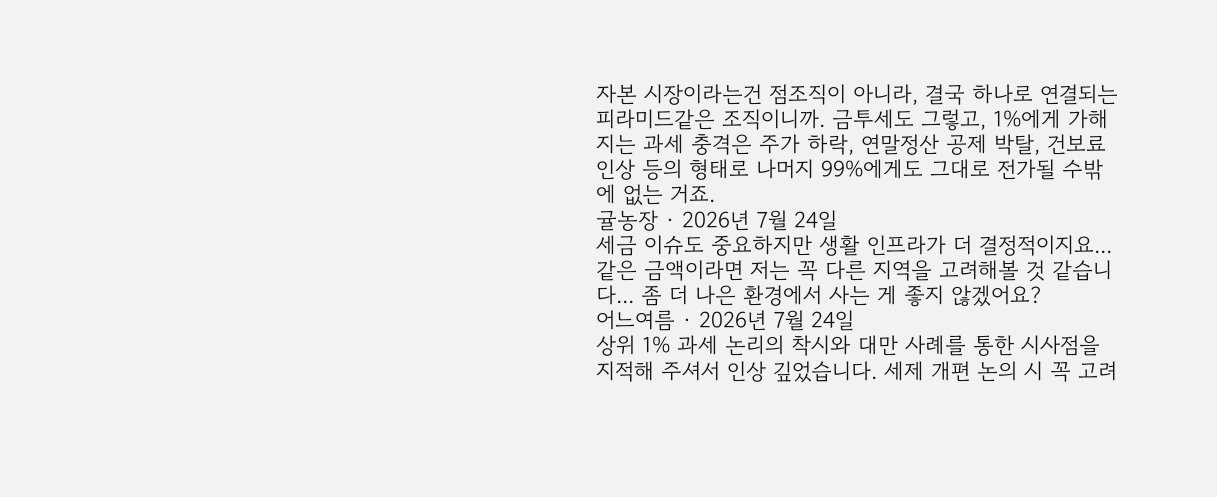자본 시장이라는건 점조직이 아니라, 결국 하나로 연결되는 피라미드같은 조직이니까. 금투세도 그렇고, 1%에게 가해지는 과세 충격은 주가 하락, 연말정산 공제 박탈, 건보료 인상 등의 형태로 나머지 99%에게도 그대로 전가될 수밖에 없는 거죠.
귤농장 · 2026년 7월 24일
세금 이슈도 중요하지만 생활 인프라가 더 결정적이지요... 같은 금액이라면 저는 꼭 다른 지역을 고려해볼 것 같습니다... 좀 더 나은 환경에서 사는 게 좋지 않겠어요?
어느여름 · 2026년 7월 24일
상위 1% 과세 논리의 착시와 대만 사례를 통한 시사점을 지적해 주셔서 인상 깊었습니다. 세제 개편 논의 시 꼭 고려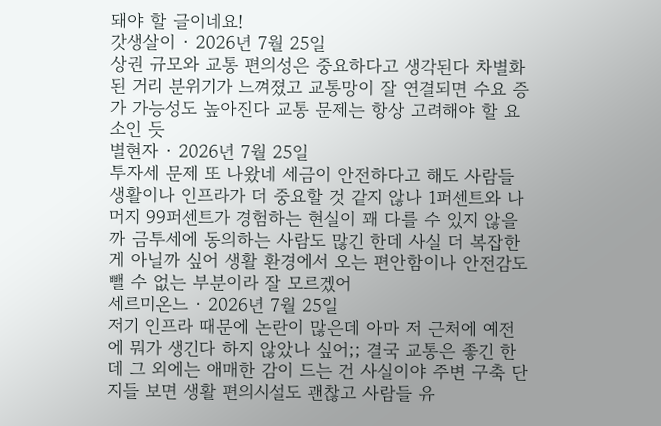돼야 할 글이네요!
갓생살이 · 2026년 7월 25일
상권 규모와 교통 편의성은 중요하다고 생각된다 차별화된 거리 분위기가 느껴졌고 교통망이 잘 연결되면 수요 증가 가능성도 높아진다 교통 문제는 항상 고려해야 할 요소인 듯
별현자 · 2026년 7월 25일
투자세 문제 또 나왔네 세금이 안전하다고 해도 사람들 생활이나 인프라가 더 중요할 것 같지 않나 1퍼센트와 나머지 99퍼센트가 경험하는 현실이 꽤 다를 수 있지 않을까 금투세에 동의하는 사람도 많긴 한데 사실 더 복잡한 게 아닐까 싶어 생활 환경에서 오는 편안함이나 안전감도 뺄 수 없는 부분이라 잘 모르겠어
세르미온느 · 2026년 7월 25일
저기 인프라 때문에 논란이 많은데 아마 저 근처에 예전에 뭐가 생긴다 하지 않았나 싶어;; 결국 교통은 좋긴 한데 그 외에는 애매한 감이 드는 건 사실이야 주변 구축 단지들 보면 생활 편의시설도 괜찮고 사람들 유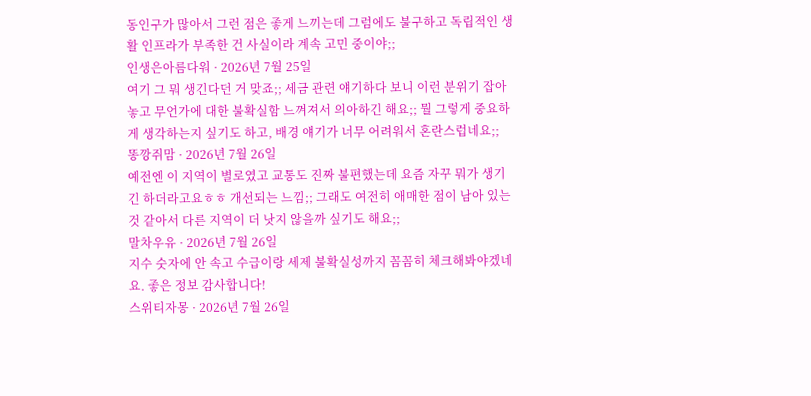동인구가 많아서 그런 점은 좋게 느끼는데 그럼에도 불구하고 독립적인 생활 인프라가 부족한 건 사실이라 계속 고민 중이야;;
인생은아름다워 · 2026년 7월 25일
여기 그 뭐 생긴다던 거 맞죠;; 세금 관련 얘기하다 보니 이런 분위기 잡아놓고 무언가에 대한 불확실함 느껴져서 의아하긴 해요;; 뭘 그렇게 중요하게 생각하는지 싶기도 하고, 배경 얘기가 너무 어려워서 혼란스럽네요;;
똥깡쥐맘 · 2026년 7월 26일
예전엔 이 지역이 별로였고 교통도 진짜 불편했는데 요즘 자꾸 뭐가 생기긴 하더라고요ㅎㅎ 개선되는 느낌;; 그래도 여전히 애매한 점이 남아 있는 것 같아서 다른 지역이 더 낫지 않을까 싶기도 해요;;
말차우유 · 2026년 7월 26일
지수 숫자에 안 속고 수급이랑 세제 불확실성까지 꼼꼼히 체크해봐야겠네요. 좋은 정보 감사합니다!
스위티자몽 · 2026년 7월 26일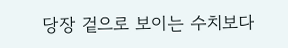당장 겉으로 보이는 수치보다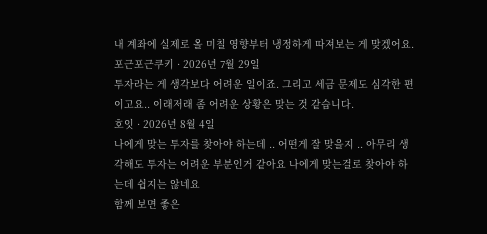내 계좌에 실제로 올 미칠 영향부터 냉정하게 따져보는 게 맞겠어요.
포근포근쿠키 · 2026년 7월 29일
투자라는 게 생각보다 어려운 일이죠. 그리고 세금 문제도 심각한 편이고요.. 이래저래 좀 어려운 상황은 맞는 것 같습니다.
호잇 · 2026년 8월 4일
나에게 맞는 투자를 찾아야 하는데 .. 어떤게 잘 맞을지 .. 아무리 생각해도 투자는 어려운 부분인거 같아요 나에게 맞는걸로 찾아야 하는데 쉽지는 않네요
함께 보면 좋은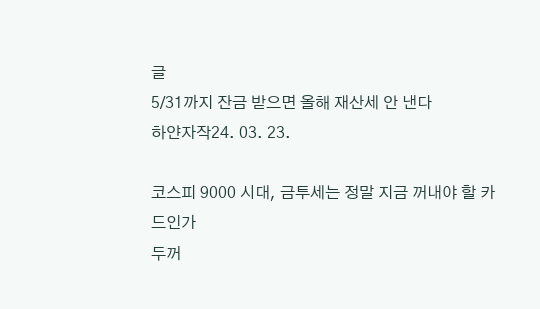글
5/31까지 잔금 받으면 올해 재산세 안 낸다
하얀자작24. 03. 23.

코스피 9000 시대, 금투세는 정말 지금 꺼내야 할 카드인가
두꺼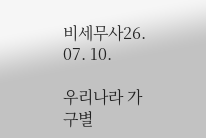비세무사26. 07. 10.

우리나라 가구별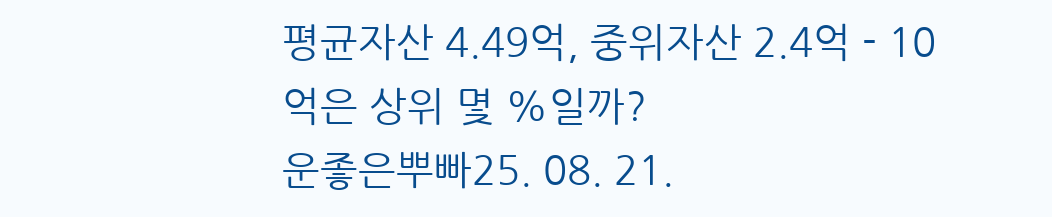평균자산 4.49억, 중위자산 2.4억 - 10억은 상위 몇 %일까?
운좋은뿌빠25. 08. 21.